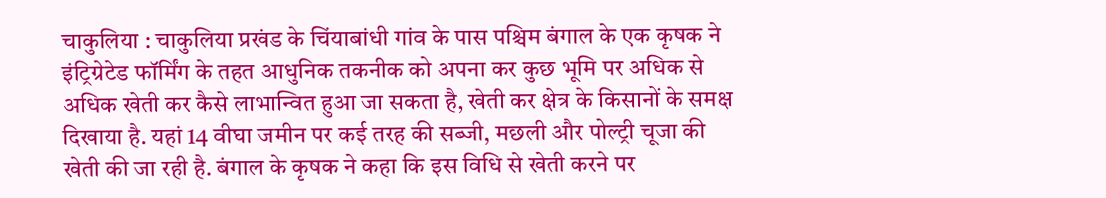चाकुलिया : चाकुलिया प्रखंड के चिंयाबांधी गांव के पास पश्चिम बंगाल के एक कृषक ने इंट्रिग्रेटेड फॉर्मिंग के तहत आधुनिक तकनीक को अपना कर कुछ भूमि पर अधिक से अधिक खेती कर कैसे लाभान्वित हुआ जा सकता है, खेती कर क्षेत्र के किसानों के समक्ष दिखाया है. यहां 14 वीघा जमीन पर कई तरह की सब्जी, मछली और पोल्ट्री चूजा की खेती की जा रही है. बंगाल के कृषक ने कहा कि इस विधि से खेती करने पर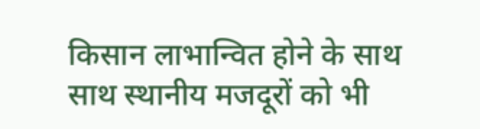किसान लाभान्वित होने के साथ साथ स्थानीय मजदूरों को भी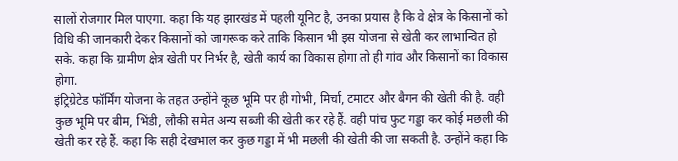सालों रोजगार मिल पाएगा. कहा कि यह झारखंड में पहली यूनिट है, उनका प्रयास है कि वे क्षेत्र के किसानों को विधि की जानकारी देकर किसानों को जागरूक करे ताकि किसान भी इस योजना से खेती कर लाभान्वित हो सके. कहा कि ग्रामीण क्षेत्र खेती पर निर्भर है, खेती कार्य का विकास होगा तो ही गांव और किसानों का विकास होगा.
इंट्रिग्रेटेड फॉर्मिंग योजना के तहत उन्होंने कूछ भूमि पर ही गोभी, मिर्चा, टमाटर और बैगन की खेती की है. वही कुछ भूमि पर बीम, भिंडी, लौकी समेत अन्य सब्जी की खेती कर रहे हैं. वही पांच फुट गड्डा कर कोई मछली की खेती कर रहे हैं. कहा कि सही देखभाल कर कुछ गड्डा में भी मछली की खेती की जा सकती है. उन्होंने कहा कि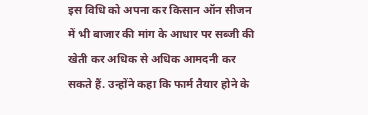इस विधि को अपना कर किसान ऑन सीजन में भी बाजार की मांग के आधार पर सब्जी की खेती कर अधिक से अधिक आमदनी कर सकते हैं. उन्होंने कहा कि फार्म तैयार होने के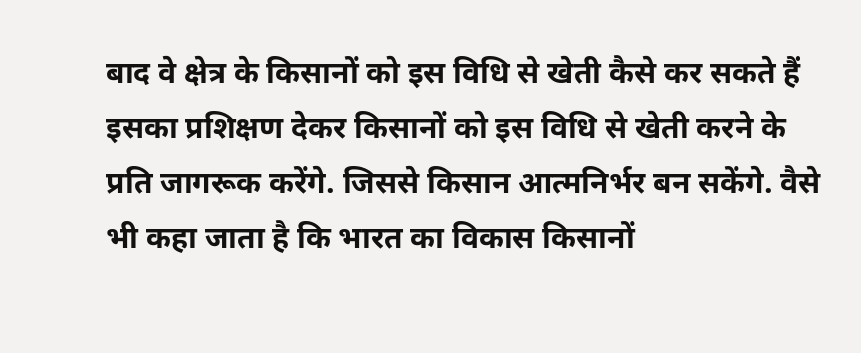बाद वे क्षेत्र के किसानों को इस विधि से खेती कैसे कर सकते हैं इसका प्रशिक्षण देकर किसानों को इस विधि से खेती करने के प्रति जागरूक करेंगे. जिससे किसान आत्मनिर्भर बन सकेंगे. वैसे भी कहा जाता है कि भारत का विकास किसानों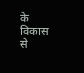के विकास से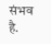संभव है.